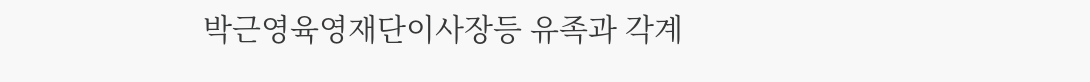박근영육영재단이사장등 유족과 각계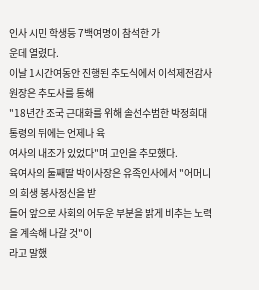인사 시민 학생등 7백여명이 참석한 가
운데 열렸다.
이날 1시간여동안 진행된 추도식에서 이석제전감사원장은 추도사를 통해
"18년간 조국 근대화를 위해 솔선수범한 박정희대통령의 뒤에는 언제나 육
여사의 내조가 있었다"며 고인을 추모했다.
육여사의 둘째딸 박이사장은 유족인사에서 "어머니의 희생 봉사정신을 받
들어 앞으로 사회의 어두운 부분을 밝게 비추는 노력을 계속해 나갈 것"이
라고 말했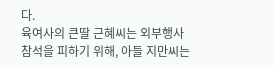다.
육여사의 큰딸 근혜씨는 외부행사 참석을 피하기 위해, 아들 지만씨는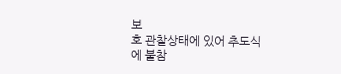보
호 관찰상태에 있어 추도식에 불참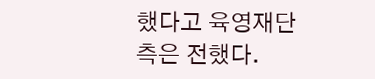했다고 육영재단측은 전했다.